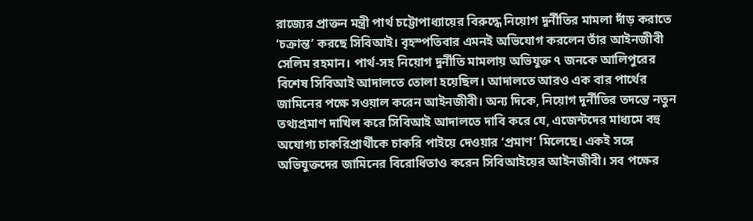রাজ্যের প্রাক্তন মন্ত্রী পার্থ চট্টোপাধ্যায়ের বিরুদ্ধে নিয়োগ দুর্নীতির মামলা দাঁড় করাতে ‘চক্রান্ত’ করছে সিবিআই। বৃহস্পতিবার এমনই অভিযোগ করলেন তাঁর আইনজীবী সেলিম রহমান। পার্থ-সহ নিয়োগ দুর্নীতি মামলায় অভিযুক্ত ৭ জনকে আলিপুরের বিশেষ সিবিআই আদালতে তোলা হয়েছিল। আদালতে আরও এক বার পার্থের জামিনের পক্ষে সওয়াল করেন আইনজীবী। অন্য দিকে, নিয়োগ দুর্নীতির তদন্তে নতুন তথ্যপ্রমাণ দাখিল করে সিবিআই আদালতে দাবি করে যে, এজেন্টদের মাধ্যমে বহু অযোগ্য চাকরিপ্রার্থীকে চাকরি পাইয়ে দেওয়ার ‘প্রমাণ’ মিলেছে। একই সঙ্গে অভিযুক্তদের জামিনের বিরোধিতাও করেন সিবিআইয়ের আইনজীবী। সব পক্ষের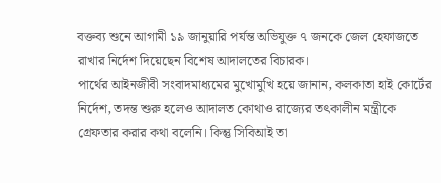বক্তব্য শুনে আগামী ১৯ জানুয়ারি পর্যন্ত অভিযুক্ত ৭ জনকে জেল হেফাজতে রাখার নির্দেশ দিয়েছেন বিশেষ আদালতের বিচারক।
পার্থের আইনজীবী সংবাদমাধ্যমের মুখোমুখি হয়ে জানান, কলকাতা হাই কোর্টের নির্দেশ, তদন্ত শুরু হলেও আদালত কোথাও রাজ্যের তৎকালীন মন্ত্রীকে গ্রেফতার করার কথা বলেনি। কিন্তু সিবিআই তা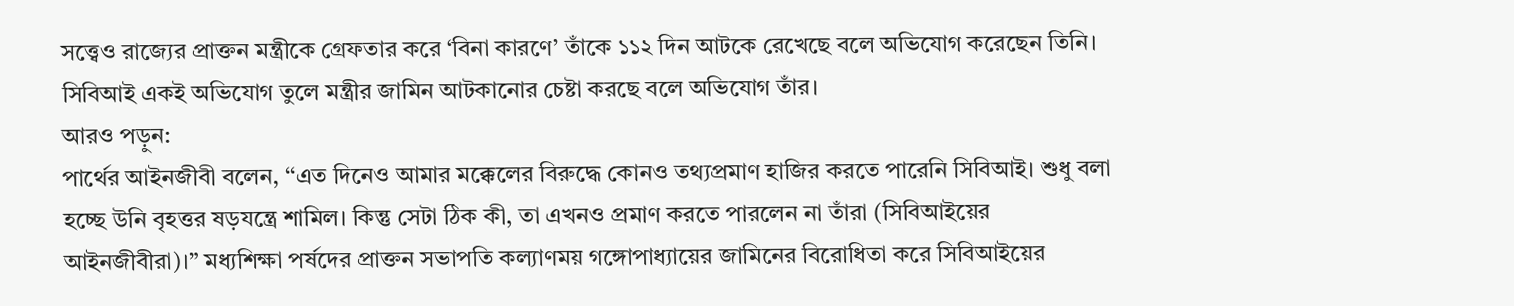সত্ত্বেও রাজ্যের প্রাক্তন মন্ত্রীকে গ্রেফতার করে ‘বিনা কারণে’ তাঁকে ১১২ দিন আটকে রেখেছে বলে অভিযোগ করেছেন তিনি। সিবিআই একই অভিযোগ তুলে মন্ত্রীর জামিন আটকানোর চেষ্টা করছে বলে অভিযোগ তাঁর।
আরও পড়ুন:
পার্থের আইনজীবী বলেন, ‘‘এত দিনেও আমার মক্কেলের বিরুদ্ধে কোনও তথ্যপ্রমাণ হাজির করতে পারেনি সিবিআই। শুধু বলা হচ্ছে উনি বৃহত্তর ষড়যন্ত্রে শামিল। কিন্তু সেটা ঠিক কী, তা এখনও প্রমাণ করতে পারলেন না তাঁরা (সিবিআইয়ের আইনজীবীরা)।” মধ্যশিক্ষা পর্ষদের প্রাক্তন সভাপতি কল্যাণময় গঙ্গোপাধ্যায়ের জামিনের বিরোধিতা করে সিবিআইয়ের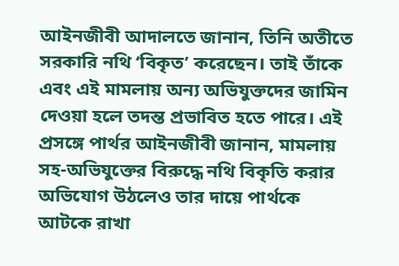আইনজীবী আদালতে জানান, তিনি অতীতে সরকারি নথি ‘বিকৃত’ করেছেন। তাই তাঁকে এবং এই মামলায় অন্য অভিযুক্তদের জামিন দেওয়া হলে তদন্ত প্রভাবিত হতে পারে। এই প্রসঙ্গে পার্থর আইনজীবী জানান, মামলায় সহ-অভিযুক্তের বিরুদ্ধে নথি বিকৃতি করার অভিযোগ উঠলেও তার দায়ে পার্থকে আটকে রাখা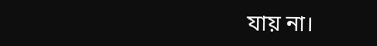যায় না।